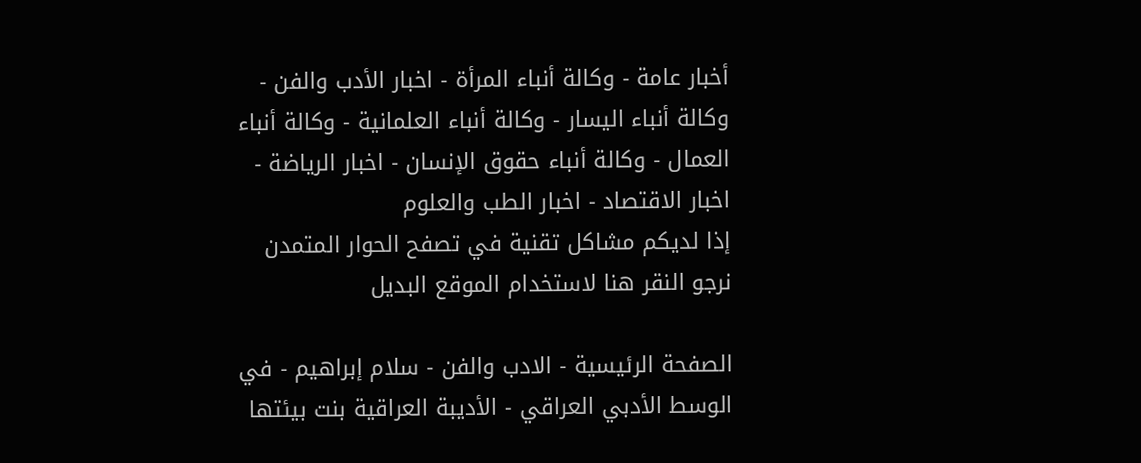أخبار عامة - وكالة أنباء المرأة - اخبار الأدب والفن - وكالة أنباء اليسار - وكالة أنباء العلمانية - وكالة أنباء العمال - وكالة أنباء حقوق الإنسان - اخبار الرياضة - اخبار الاقتصاد - اخبار الطب والعلوم
إذا لديكم مشاكل تقنية في تصفح الحوار المتمدن نرجو النقر هنا لاستخدام الموقع البديل

الصفحة الرئيسية - الادب والفن - سلام إبراهيم - في الوسط الأدبي العراقي - الأديبة العراقية بنت بيئتها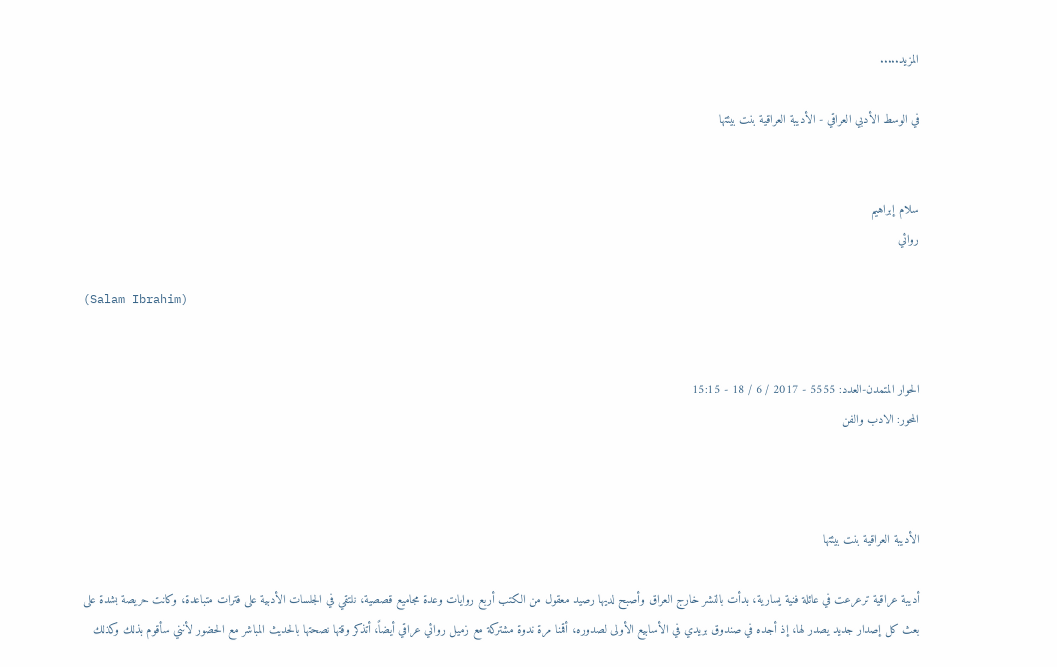المزيد.....

في الوسط الأدبي العراقي - الأديبة العراقية بنت بيئتها


سلام إبراهيم
روائي

(Salam Ibrahim)


الحوار المتمدن-العدد: 5555 - 2017 / 6 / 18 - 15:15
المحور: الادب والفن



الأديبة العراقية بنت بيئتها

أديبة عراقية ترعرعت في عائلة فنية يسارية، بدأت بالنشر خارج العراق وأصبح لديها رصيد معقول من الكتب أربع روايات وعدة مجاميع قصصية، نلتقي في الجلسات الأدبية على فترات متباعدة، وكانت حريصة بشدة على بعث كل إصدار جديد يصدر لها، إذ أجده في صندوق بريدي في الأسابيع الأولى لصدوره، أقمنا مرة ندوة مشتركة مع زميل روائي عراقي أيضاً، أتذكر وقتها نصحتها بالحديث المباشر مع الحضور لأنني سأقوم بذلك وكذلك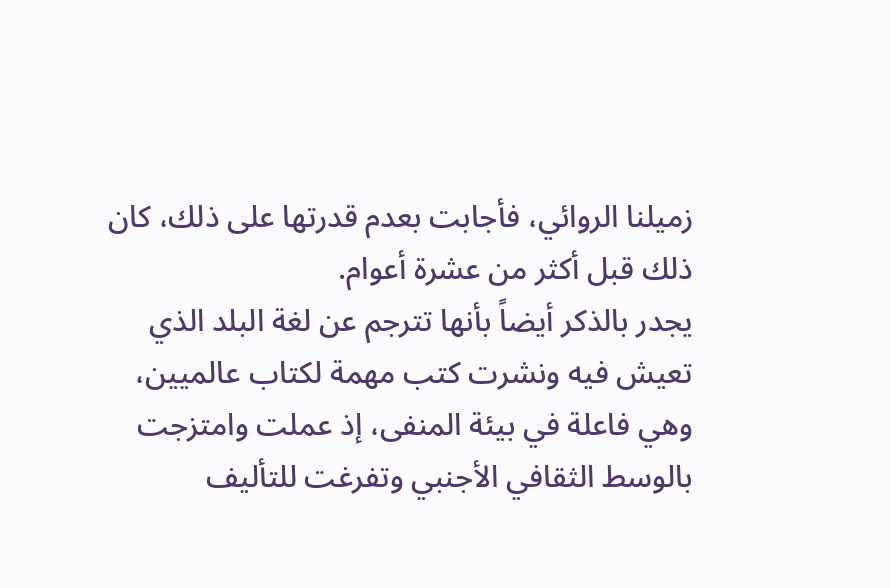زميلنا الروائي، فأجابت بعدم قدرتها على ذلك، كان ذلك قبل أكثر من عشرة أعوام.
يجدر بالذكر أيضاً بأنها تترجم عن لغة البلد الذي تعيش فيه ونشرت كتب مهمة لكتاب عالميين، وهي فاعلة في بيئة المنفى، إذ عملت وامتزجت بالوسط الثقافي الأجنبي وتفرغت للتأليف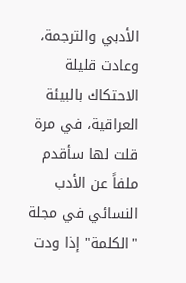الأدبي والترجمة، وعادت قليلة الاحتكاك بالبيئة العراقية، في مرة قلت لها سأقدم ملفاً عن الأدب النسائي في مجلة "الكلمة" إذا ودت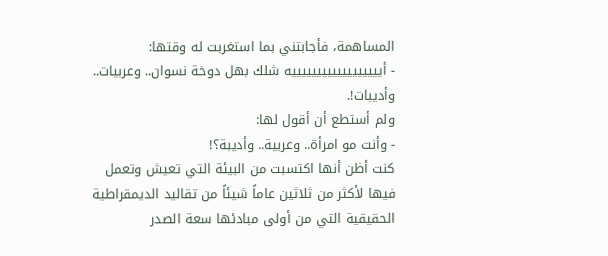المساهمة، فأجابتني بما استغربت له وقتها:
- أييييييييييييييييييه شلك بهل دوخة نسوان.. وعربيات.. وأديبات!.
ولم أستطع أن أقول لها:
- وأنت مو امرأة.. وعربية.. وأديبة؟!
كنت أظن أنها اكتسبت من البيئة التي تعيش وتعمل فيها لأكثر من ثلاثين عاماً شيئاً من تقاليد الديمقراطية الحقيقية التي من أولى مبادئها سعة الصدر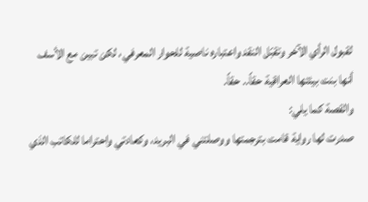لقبول الرأي الآخر وتقبّل النقد واعتباره ناصية للحوار المعرفي، لكن تبين مع الأسف أنها بنت بيئتها العراقية حقاً.. حقاً.
والقصة كما يلي:
صدرت لها رواية قامت بترجمتها ووصلتني في البريد، وكعادتي واحتراما للكاتب الذي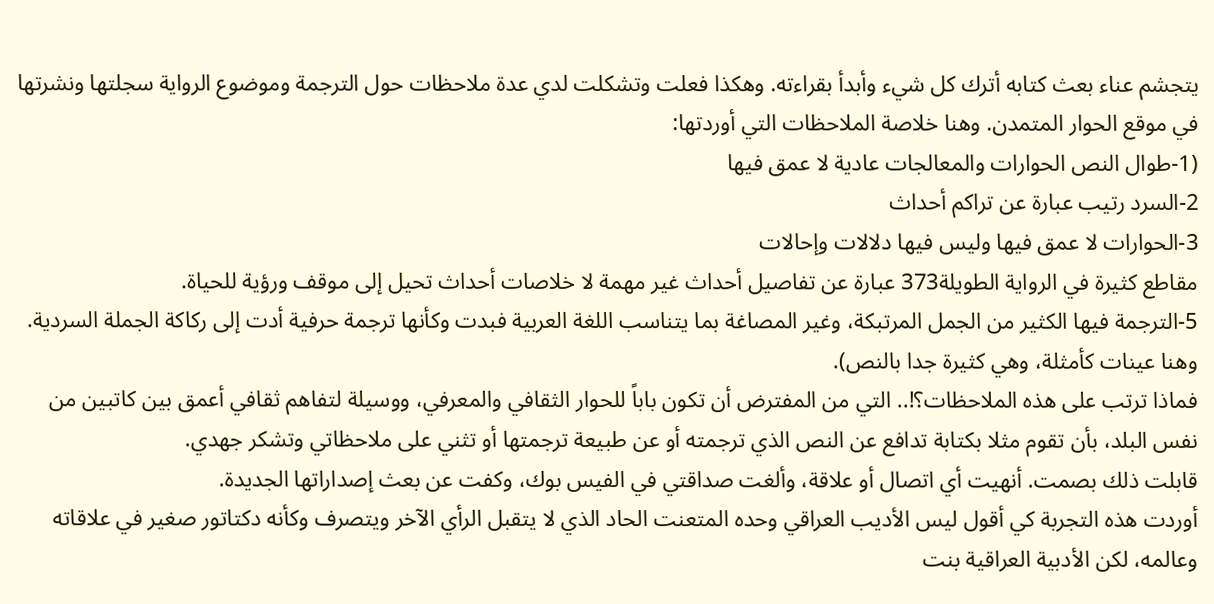يتجشم عناء بعث كتابه أترك كل شيء وأبدأ بقراءته. وهكذا فعلت وتشكلت لدي عدة ملاحظات حول الترجمة وموضوع الرواية سجلتها ونشرتها في موقع الحوار المتمدن. وهنا خلاصة الملاحظات التي أوردتها:
(1-طوال النص الحوارات والمعالجات عادية لا عمق فيها
2-السرد رتيب عبارة عن تراكم أحداث
3-الحوارات لا عمق فيها وليس فيها دلالات وإحالات
مقاطع كثيرة في الرواية الطويلة373 عبارة عن تفاصيل أحداث غير مهمة لا خلاصات أحداث تحيل إلى موقف ورؤية للحياة.
5-الترجمة فيها الكثير من الجمل المرتبكة، وغير المصاغة بما يتناسب اللغة العربية فبدت وكأنها ترجمة حرفية أدت إلى ركاكة الجملة السردية. وهنا عينات كأمثلة، وهي كثيرة جدا بالنص).
فماذا ترتب على هذه الملاحظات؟!.. التي من المفترض أن تكون باباً للحوار الثقافي والمعرفي، ووسيلة لتفاهم ثقافي أعمق بين كاتبين من نفس البلد، بأن تقوم مثلا بكتابة تدافع عن النص الذي ترجمته أو عن طبيعة ترجمتها أو تثني على ملاحظاتي وتشكر جهدي.
قابلت ذلك بصمت. أنهيت أي اتصال أو علاقة، وألغت صداقتي في الفيس بوك، وكفت عن بعث إصداراتها الجديدة.
أوردت هذه التجربة كي أقول ليس الأديب العراقي وحده المتعنت الحاد الذي لا يتقبل الرأي الآخر ويتصرف وكأنه دكتاتور صغير في علاقاته وعالمه، لكن الأدبية العراقية بنت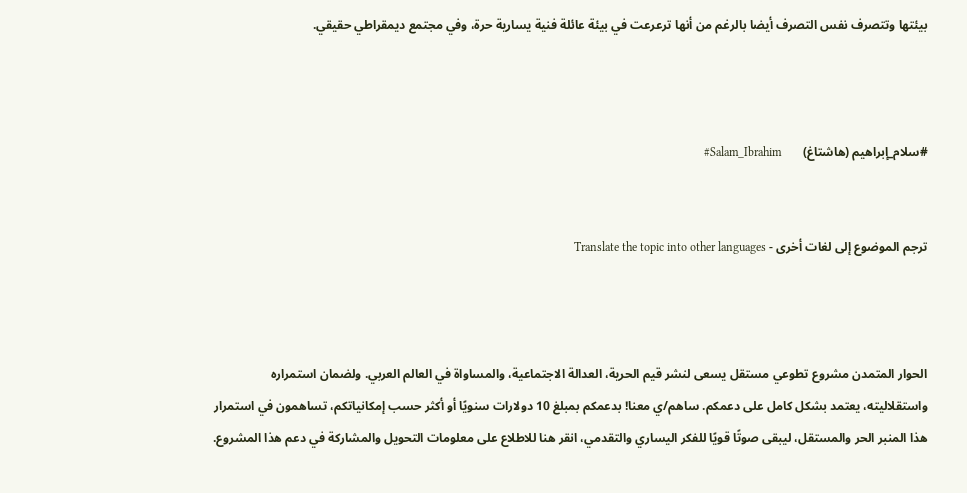بيئتها وتتصرف نفس التصرف أيضا بالرغم من أنها ترعرعت في بيئة عائلة فنية يسارية حرة، وفي مجتمع ديمقراطي حقيقي.



#سلام_إبراهيم (هاشتاغ)       Salam_Ibrahim#


ترجم الموضوع إلى لغات أخرى - Translate the topic into other languages



الحوار المتمدن مشروع تطوعي مستقل يسعى لنشر قيم الحرية، العدالة الاجتماعية، والمساواة في العالم العربي. ولضمان استمراره واستقلاليته، يعتمد بشكل كامل على دعمكم. ساهم/ي معنا! بدعمكم بمبلغ 10 دولارات سنويًا أو أكثر حسب إمكانياتكم، تساهمون في استمرار هذا المنبر الحر والمستقل، ليبقى صوتًا قويًا للفكر اليساري والتقدمي، انقر هنا للاطلاع على معلومات التحويل والمشاركة في دعم هذا المشروع.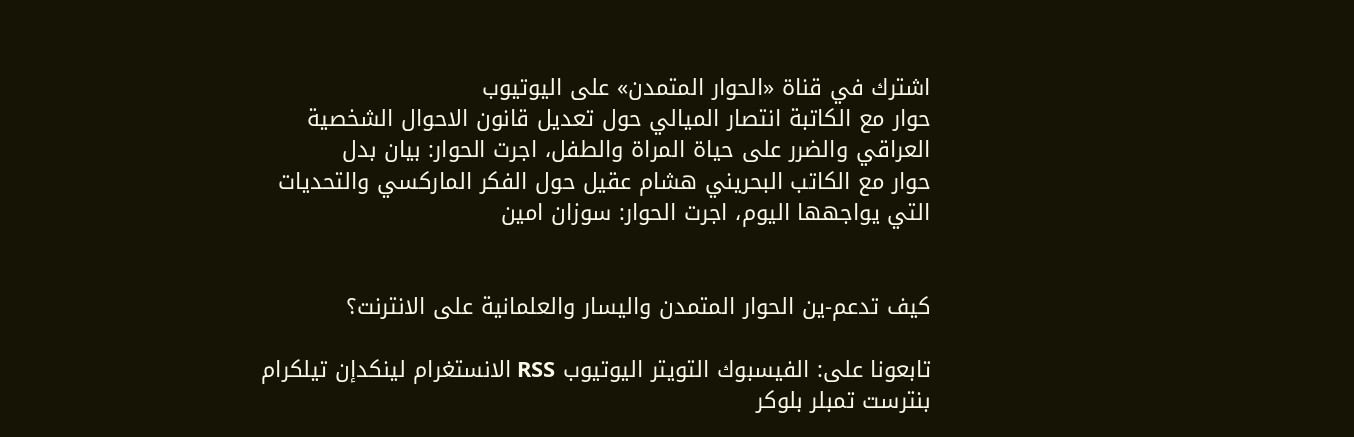اشترك في قناة «الحوار المتمدن» على اليوتيوب
حوار مع الكاتبة انتصار الميالي حول تعديل قانون الاحوال الشخصية العراقي والضرر على حياة المراة والطفل، اجرت الحوار: بيان بدل
حوار مع الكاتب البحريني هشام عقيل حول الفكر الماركسي والتحديات التي يواجهها اليوم، اجرت الحوار: سوزان امين


كيف تدعم-ين الحوار المتمدن واليسار والعلمانية على الانترنت؟

تابعونا على: الفيسبوك التويتر اليوتيوب RSS الانستغرام لينكدإن تيلكرام بنترست تمبلر بلوكر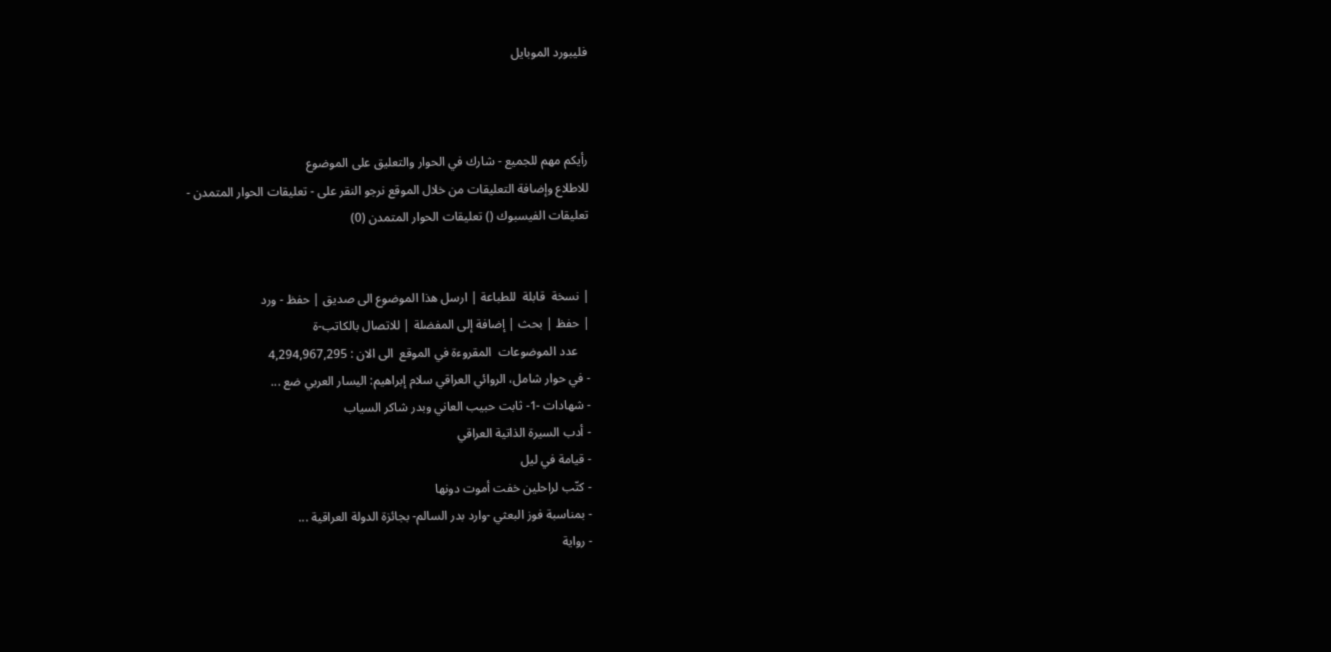فليبورد الموبايل



رأيكم مهم للجميع - شارك في الحوار والتعليق على الموضوع
للاطلاع وإضافة التعليقات من خلال الموقع نرجو النقر على - تعليقات الحوار المتمدن -
تعليقات الفيسبوك () تعليقات الحوار المتمدن (0)


| نسخة  قابلة  للطباعة | ارسل هذا الموضوع الى صديق | حفظ - ورد
| حفظ | بحث | إضافة إلى المفضلة | للاتصال بالكاتب-ة
    عدد الموضوعات  المقروءة في الموقع  الى الان : 4,294,967,295
- في حوار شامل، الروائي العراقي سلام إبراهيم: اليسار العربي ضع ...
- شهادات -1- ثابت حبيب العاني وبدر شاكر السياب
- أدب السيرة الذاتية العراقي
- قيامة في ليل
- كتّب لراحلين خفت أموت دونها
- بمناسبة فوز البعثي -وارد بدر السالم- بجائزة الدولة العراقية ...
- رواية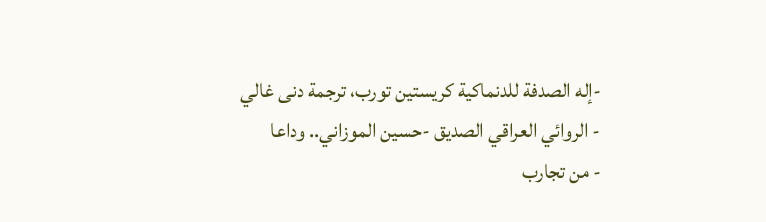-إله الصدفة للدنماكية كريستين تورب، ترجمة دنى غالي
- الروائي العراقي الصديق -حسين الموزاني.. وداعا
- من تجارب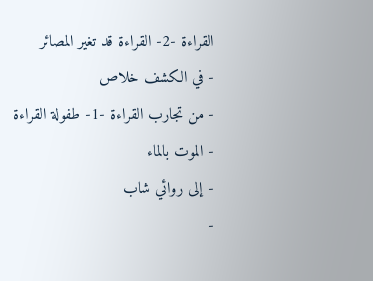القراءة -2- القراءة قد تغير المصائر
- في الكشف خلاص
- من تجارب القراءة -1- طفولة القراءة
- الموت بالماء
- إلى روائي شاب
-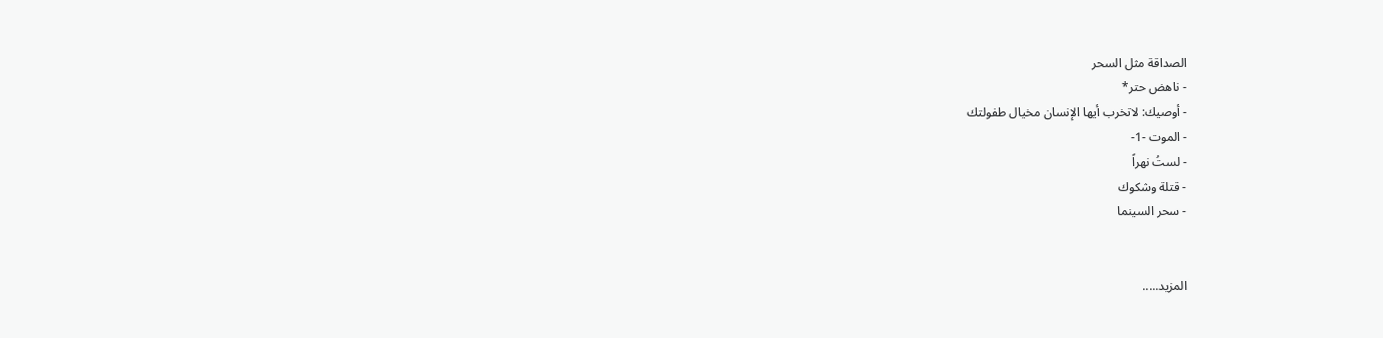الصداقة مثل السحر
- ناهض حتر*
- أوصيك: لاتخرب أيها الإنسان مخيال طفولتك
- الموت -1-
- لستُ نهراً
- قتلة وشكوك
- سحر السينما


المزيد.....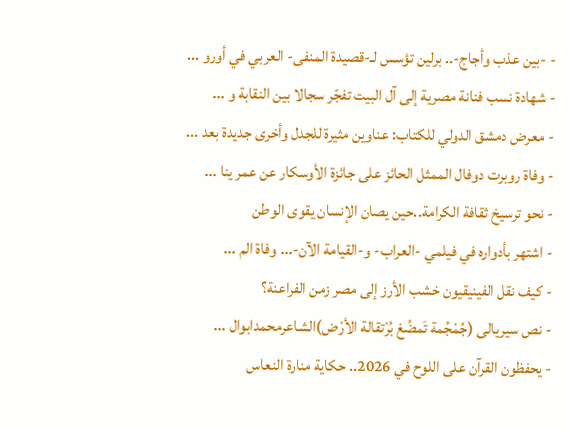- -بين عذب وأجاج-.. برلين تؤسس لـ-قصيدة المنفى- العربي في أورو ...
- شهادة نسب فنانة مصرية إلى آل البيت تفجّر سجالا بين النقابة و ...
- معرض دمشق الدولي للكتاب: عناوين مثيرة للجدل وأخرى جديدة بعد ...
- وفاة روبرت دوفال الممثل الحائز على جائزة الأوسكار عن عمر ينا ...
- نحو ترسيخ ثقافة الكرامة..حين يصان الإنسان يقوى الوطن
- اشتهر بأدواره في فيلمي -العراب- و-القيامة الآن-... وفاة الم ...
- كيف نقل الفينيقيون خشب الأرز إلى مصر زمن الفراعنة؟
- نص سيريالى (جُمْجُمة تَمضُغ بُرْتقالة الأرْض)الشاعرمحمدابوال ...
- يحفظون القرآن على اللوح في 2026.. حكاية منارة النعاس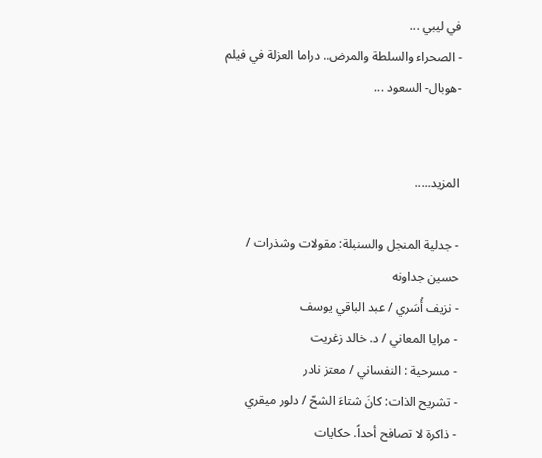في ليبي ...
- الصحراء والسلطة والمرض.. دراما العزلة في فيلم -هوبال- السعود ...


المزيد.....

- جدلية المنجل والسنبلة: مقولات وشذرات / حسين جداونه
- نزيف أُسَري / عبد الباقي يوسف
- مرايا المعاني / د. خالد زغريت
- مسرحية : النفساني / معتز نادر
- تشريح الذات: كانَ شتاءَ الشحّ / دلور ميقري
- ذاكرة لا تصافح أحداً. حكايات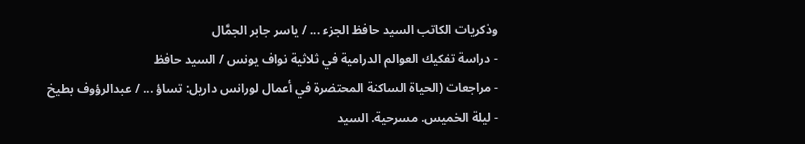وذكريات الكاتب السيد حافظ الجزء ... / ياسر جابر الجمَّال
- دراسة تفكيك العوالم الدرامية في ثلاثية نواف يونس / السيد حافظ
- مراجعات (الحياة الساكنة المحتضرة في أعمال لورانس داريل: تساؤ ... / عبدالرؤوف بطيخ
- ليلة الخميس. مسرحية. السيد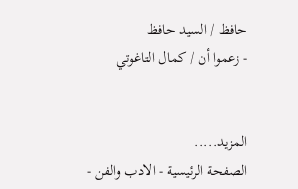حافظ / السيد حافظ
- زعموا أن / كمال التاغوتي


المزيد.....
الصفحة الرئيسية - الادب والفن -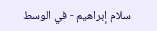سلام إبراهيم - في الوسط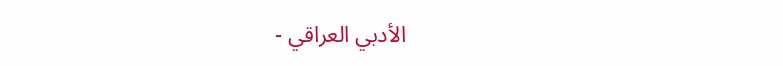الأدبي العراقي -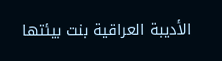الأديبة العراقية بنت بيئتها